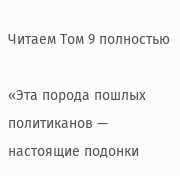Читаем Том 9 полностью

«Эта порода пошлых политиканов — настоящие подонки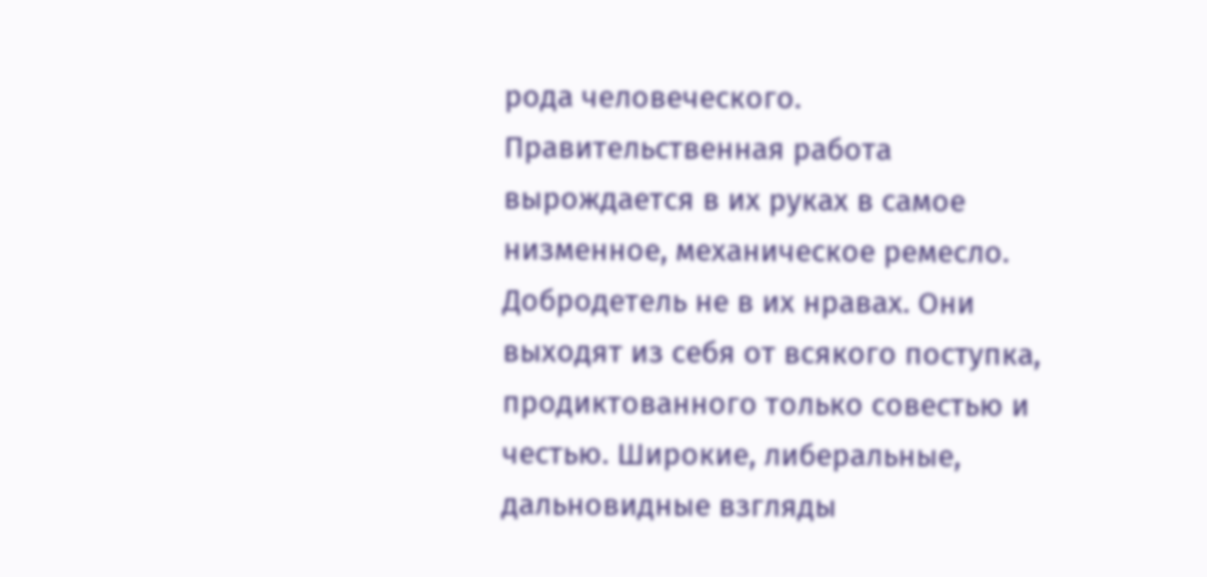рода человеческого. Правительственная работа вырождается в их руках в самое низменное, механическое ремесло. Добродетель не в их нравах. Они выходят из себя от всякого поступка, продиктованного только совестью и честью. Широкие, либеральные, дальновидные взгляды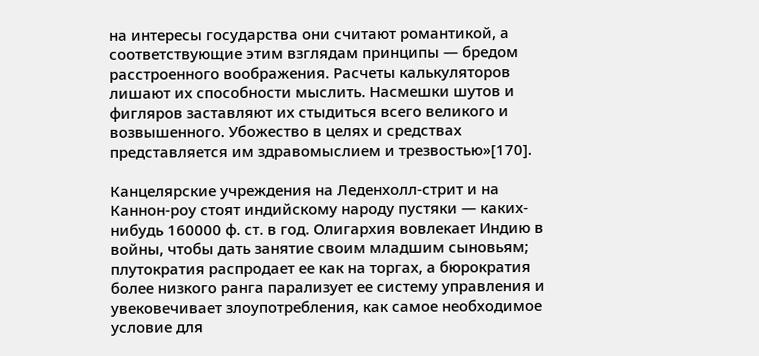на интересы государства они считают романтикой, а соответствующие этим взглядам принципы — бредом расстроенного воображения. Расчеты калькуляторов лишают их способности мыслить. Насмешки шутов и фигляров заставляют их стыдиться всего великого и возвышенного. Убожество в целях и средствах представляется им здравомыслием и трезвостью»[170].

Канцелярские учреждения на Леденхолл-стрит и на Каннон-роу стоят индийскому народу пустяки — каких-нибудь 160000 ф. ст. в год. Олигархия вовлекает Индию в войны, чтобы дать занятие своим младшим сыновьям; плутократия распродает ее как на торгах, а бюрократия более низкого ранга парализует ее систему управления и увековечивает злоупотребления, как самое необходимое условие для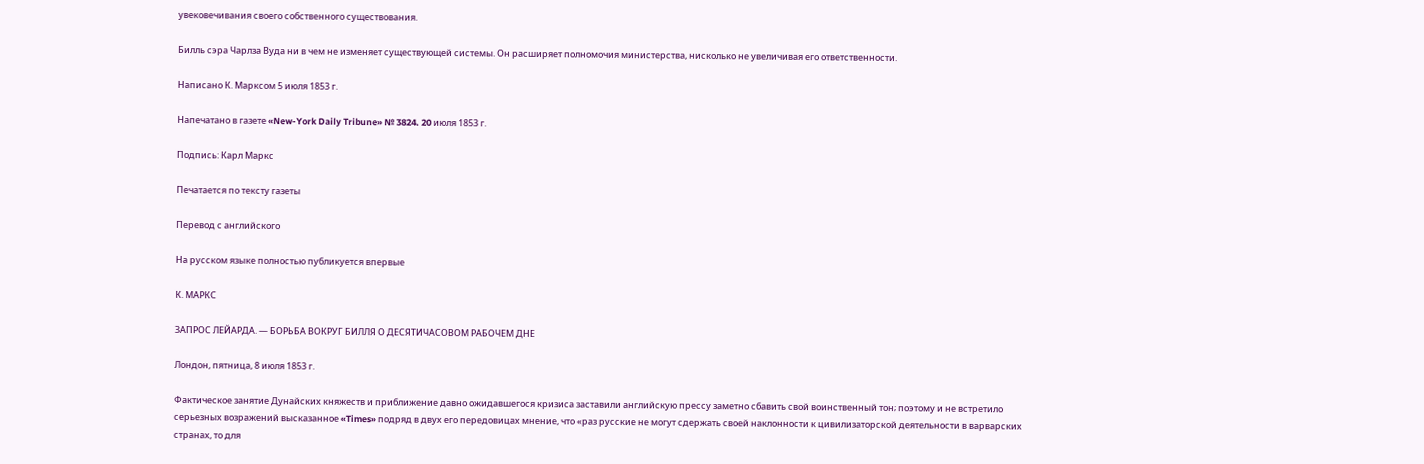увековечивания своего собственного существования.

Билль сэра Чарлза Вуда ни в чем не изменяет существующей системы. Он расширяет полномочия министерства, нисколько не увеличивая его ответственности.

Написано К. Марксом 5 июля 1853 г.

Напечатано в газете «New-York Daily Tribune» № 3824. 20 июля 1853 г.

Подпись: Карл Маркс

Печатается по тексту газеты

Перевод с английского

На русском языке полностью публикуется впервые

К. МАРКС

ЗАПРОС ЛЕЙАРДА. — БОРЬБА ВОКРУГ БИЛЛЯ О ДЕСЯТИЧАСОВОМ РАБОЧЕМ ДНЕ

Лондон, пятница, 8 июля 1853 г.

Фактическое занятие Дунайских княжеств и приближение давно ожидавшегося кризиса заставили английскую прессу заметно сбавить свой воинственный тон; поэтому и не встретило серьезных возражений высказанное «Times» подряд в двух его передовицах мнение, что «раз русские не могут сдержать своей наклонности к цивилизаторской деятельности в варварских странах, то для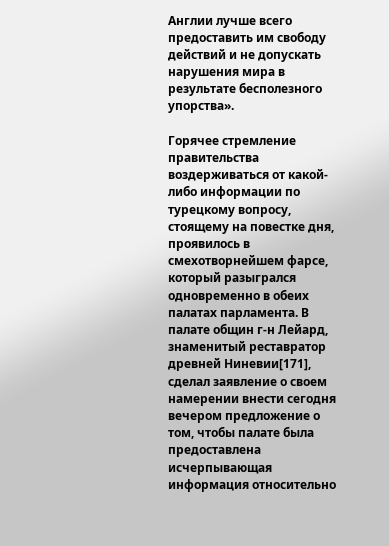Англии лучше всего предоставить им свободу действий и не допускать нарушения мира в результате бесполезного упорства».

Горячее стремление правительства воздерживаться от какой-либо информации по турецкому вопросу, стоящему на повестке дня, проявилось в смехотворнейшем фарсе, который разыгрался одновременно в обеих палатах парламента. В палате общин г-н Лейард, знаменитый реставратор древней Ниневии[171], сделал заявление о своем намерении внести сегодня вечером предложение о том, чтобы палате была предоставлена исчерпывающая информация относительно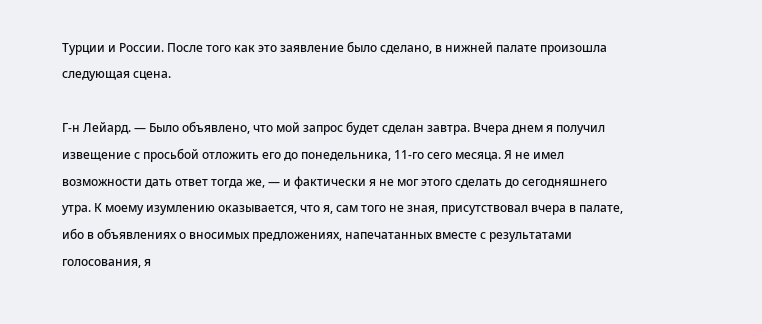Турции и России. После того как это заявление было сделано, в нижней палате произошла следующая сцена.

Г-н Лейард. — Было объявлено, что мой запрос будет сделан завтра. Вчера днем я получил извещение с просьбой отложить его до понедельника, 11-го сего месяца. Я не имел возможности дать ответ тогда же, — и фактически я не мог этого сделать до сегодняшнего утра. К моему изумлению оказывается, что я, сам того не зная, присутствовал вчера в палате, ибо в объявлениях о вносимых предложениях, напечатанных вместе с результатами голосования, я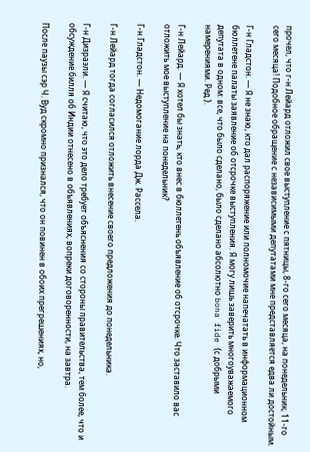прочел, что г-н Лейард отложил свое выступление с пятницы, 8-го сего месяца, на понедельник, 11-го сего месяца! Подобное обращение с независимыми депутатами мне представляется едва ли достойным.

Г-н Гладстон. — Я не знаю, кто дал распоряжение или полномочие напечатать в информационном бюллетене палаты заявление об отсрочке выступления. Я могу лишь заверить многоуважаемого депутата в одном: все, что было сделано, было сделано абсолютно bona fide {с добрыми намерениями. Ред.}.

Г-н Лейард. — Я хотел бы знать, кто внес в бюллетень объявление об отсрочке. Что заставило вас отложить мое выступление на понедельник?

Г-н Гладстон. — Недомогание лорда Дж. Рассела.

Г-н Лейард тогда согласился отложить внесение своего предложения до понедельника.

Г-н Дизраэли. — Я считаю, что это дело требует объяснения со стороны правительства, тем более, что и обсуждение билля об Индии отнесено в объявлениях, вопреки договоренности, на завтра.

После паузы сэр Ч. Вуд скромно признался, что он повинен в обоих прегрешениях, но,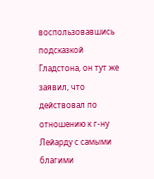воспользовавшись подсказкой Гладстона, он тут же заявил, что действовал по отношению к г-ну Лейарду с самыми благими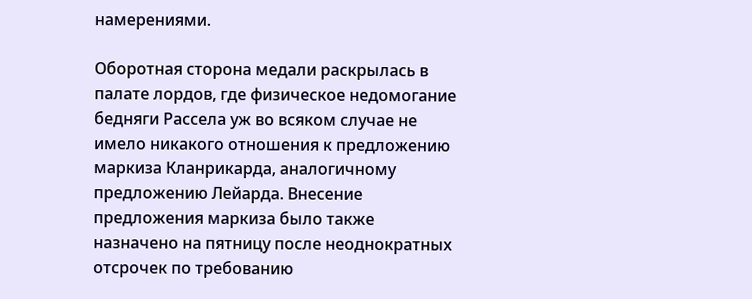намерениями.

Оборотная сторона медали раскрылась в палате лордов, где физическое недомогание бедняги Рассела уж во всяком случае не имело никакого отношения к предложению маркиза Кланрикарда, аналогичному предложению Лейарда. Внесение предложения маркиза было также назначено на пятницу после неоднократных отсрочек по требованию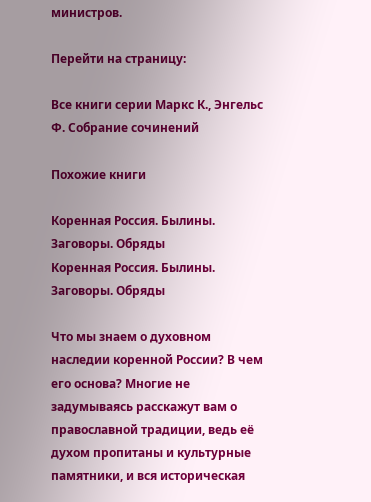министров.

Перейти на страницу:

Все книги серии Маркс К., Энгельс Ф. Собрание сочинений

Похожие книги

Коренная Россия. Былины. Заговоры. Обряды
Коренная Россия. Былины. Заговоры. Обряды

Что мы знаем о духовном наследии коренной России? В чем его основа? Многие не задумываясь расскажут вам о православной традиции, ведь её духом пропитаны и культурные памятники, и вся историческая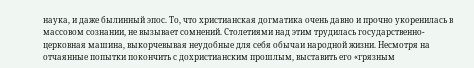наука, и даже былинный эпос. То, что христианская догматика очень давно и прочно укоренилась в массовом сознании, не вызывает сомнений. Столетиями над этим трудилась государственно-церковная машина, выкорчевывая неудобные для себя обычаи народной жизни. Несмотря на отчаянные попытки покончить с дохристианским прошлым, выставить его «грязным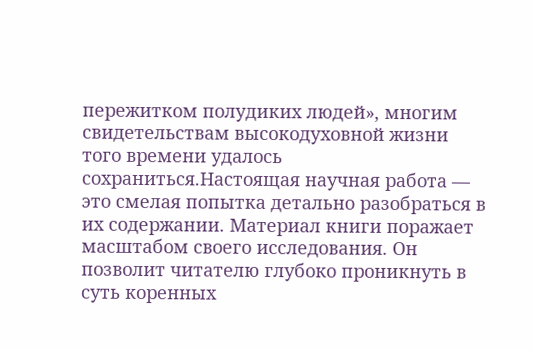пережитком полудиких людей», многим свидетельствам высокодуховной жизни того времени удалось сохраниться.Настоящая научная работа — это смелая попытка детально разобраться в их содержании. Материал книги поражает масштабом своего исследования. Он позволит читателю глубоко проникнуть в суть коренных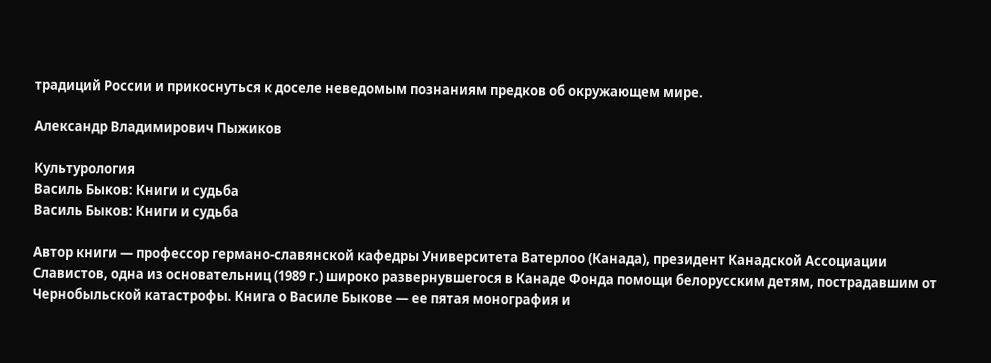традиций России и прикоснуться к доселе неведомым познаниям предков об окружающем мире.

Александр Владимирович Пыжиков

Культурология
Василь Быков: Книги и судьба
Василь Быков: Книги и судьба

Автор книги — профессор германо-славянской кафедры Университета Ватерлоо (Канада), президент Канадской Ассоциации Славистов, одна из основательниц (1989 г.) широко развернувшегося в Канаде Фонда помощи белорусским детям, пострадавшим от Чернобыльской катастрофы. Книга о Василе Быкове — ее пятая монография и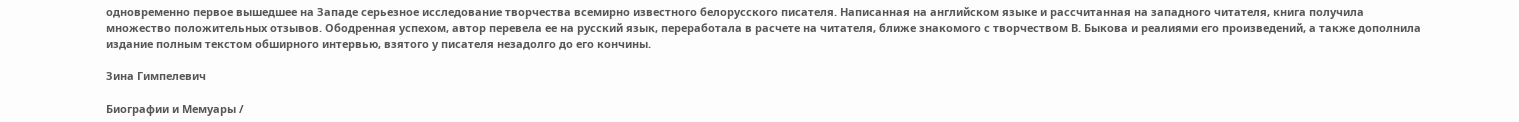одновременно первое вышедшее на Западе серьезное исследование творчества всемирно известного белорусского писателя. Написанная на английском языке и рассчитанная на западного читателя, книга получила множество положительных отзывов. Ободренная успехом, автор перевела ее на русский язык, переработала в расчете на читателя, ближе знакомого с творчеством В. Быкова и реалиями его произведений, а также дополнила издание полным текстом обширного интервью, взятого у писателя незадолго до его кончины.

Зина Гимпелевич

Биографии и Мемуары /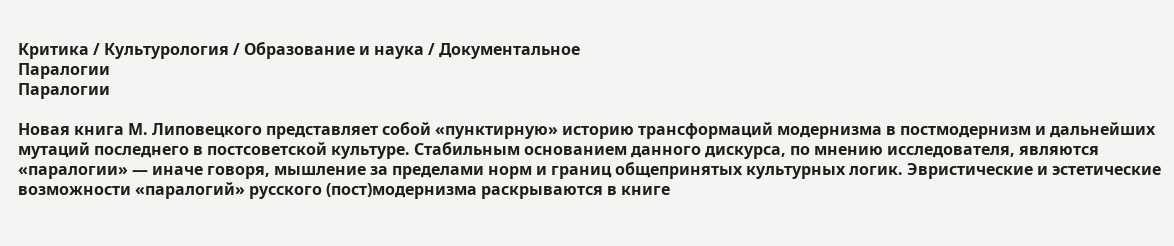Критика / Культурология / Образование и наука / Документальное
Паралогии
Паралогии

Новая книга М. Липовецкого представляет собой «пунктирную» историю трансформаций модернизма в постмодернизм и дальнейших мутаций последнего в постсоветской культуре. Стабильным основанием данного дискурса, по мнению исследователя, являются «паралогии» — иначе говоря, мышление за пределами норм и границ общепринятых культурных логик. Эвристические и эстетические возможности «паралогий» русского (пост)модернизма раскрываются в книге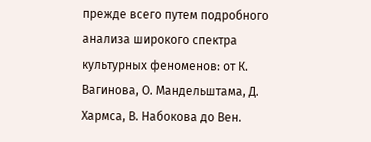прежде всего путем подробного анализа широкого спектра культурных феноменов: от К. Вагинова, О. Мандельштама, Д. Хармса, В. Набокова до Вен.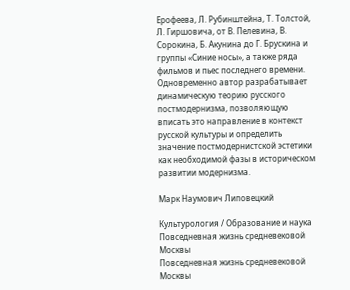Ерофеева, Л. Рубинштейна, Т. Толстой, Л. Гиршовича, от В. Пелевина, В. Сорокина, Б. Акунина до Г. Брускина и группы «Синие носы», а также ряда фильмов и пьес последнего времени. Одновременно автор разрабатывает динамическую теорию русского постмодернизма, позволяющую вписать это направление в контекст русской культуры и определить значение постмодернистской эстетики как необходимой фазы в историческом развитии модернизма.

Марк Наумович Липовецкий

Культурология / Образование и наука
Повседневная жизнь средневековой Москвы
Повседневная жизнь средневековой Москвы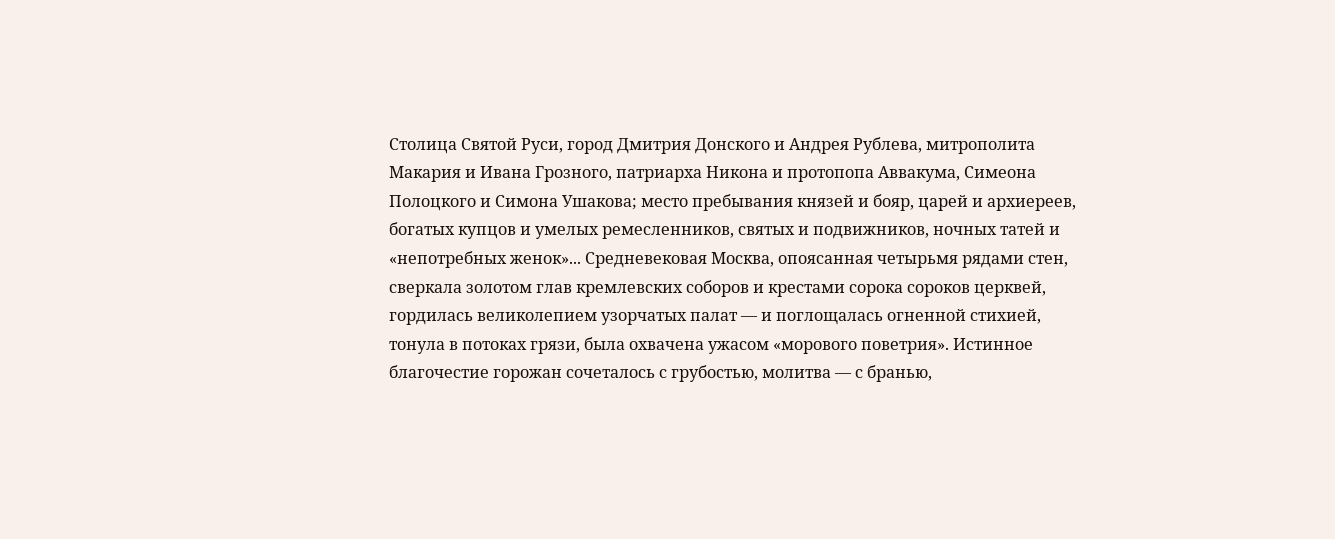Столица Святой Руси, город Дмитрия Донского и Андрея Рублева, митрополита Макария и Ивана Грозного, патриарха Никона и протопопа Аввакума, Симеона Полоцкого и Симона Ушакова; место пребывания князей и бояр, царей и архиереев, богатых купцов и умелых ремесленников, святых и подвижников, ночных татей и «непотребных женок»... Средневековая Москва, опоясанная четырьмя рядами стен, сверкала золотом глав кремлевских соборов и крестами сорока сороков церквей, гордилась великолепием узорчатых палат — и поглощалась огненной стихией, тонула в потоках грязи, была охвачена ужасом «морового поветрия». Истинное благочестие горожан сочеталось с грубостью, молитва — с бранью,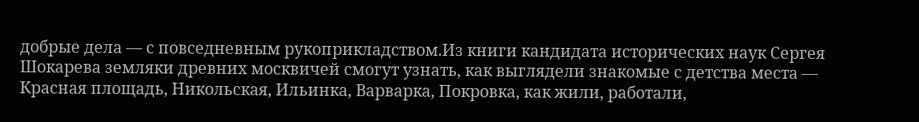добрые дела — с повседневным рукоприкладством.Из книги кандидата исторических наук Сергея Шокарева земляки древних москвичей смогут узнать, как выглядели знакомые с детства места — Красная площадь, Никольская, Ильинка, Варварка, Покровка, как жили, работали,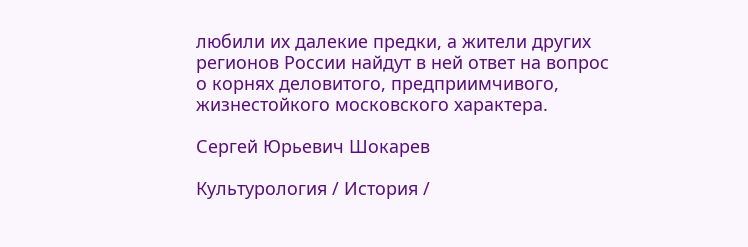любили их далекие предки, а жители других регионов России найдут в ней ответ на вопрос о корнях деловитого, предприимчивого, жизнестойкого московского характера.

Сергей Юрьевич Шокарев

Культурология / История /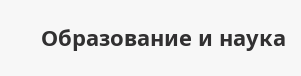Образование и наука